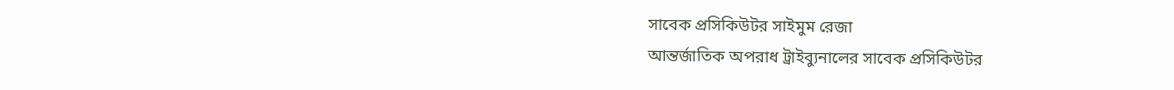সাবেক প্রসিকিউটর সাইমুম রেজা
আন্তর্জাতিক অপরাধ ট্রাইব্যুনালের সাবেক প্রসিকিউটর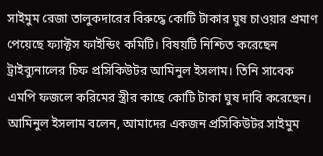সাইমুম রেজা তালুকদারের বিরুদ্ধে কোটি টাকার ঘুষ চাওয়ার প্রমাণ পেয়েছে ফ্যাক্টস ফাইন্ডিং কমিটি। বিষয়টি নিশ্চিত করেছেন ট্রাইব্যুনালের চিফ প্রসিকিউটর আমিনুল ইসলাম। তিনি সাবেক এমপি ফজলে করিমের স্ত্রীর কাছে কোটি টাকা ঘুষ দাবি করেছেন।
আমিনুল ইসলাম বলেন, আমাদের একজন প্রসিকিউটর সাইমুম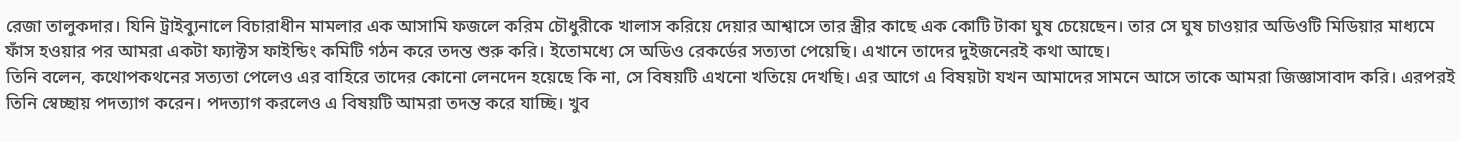রেজা তালুকদার। যিনি ট্রাইব্যুনালে বিচারাধীন মামলার এক আসামি ফজলে করিম চৌধুরীকে খালাস করিয়ে দেয়ার আশ্বাসে তার স্ত্রীর কাছে এক কোটি টাকা ঘুষ চেয়েছেন। তার সে ঘুষ চাওয়ার অডিওটি মিডিয়ার মাধ্যমে ফাঁস হওয়ার পর আমরা একটা ফ্যাক্টস ফাইন্ডিং কমিটি গঠন করে তদন্ত শুরু করি। ইতোমধ্যে সে অডিও রেকর্ডের সত্যতা পেয়েছি। এখানে তাদের দুইজনেরই কথা আছে।
তিনি বলেন, কথোপকথনের সত্যতা পেলেও এর বাহিরে তাদের কোনো লেনদেন হয়েছে কি না, সে বিষয়টি এখনো খতিয়ে দেখছি। এর আগে এ বিষয়টা যখন আমাদের সামনে আসে তাকে আমরা জিজ্ঞাসাবাদ করি। এরপরই তিনি স্বেচ্ছায় পদত্যাগ করেন। পদত্যাগ করলেও এ বিষয়টি আমরা তদন্ত করে যাচ্ছি। খুব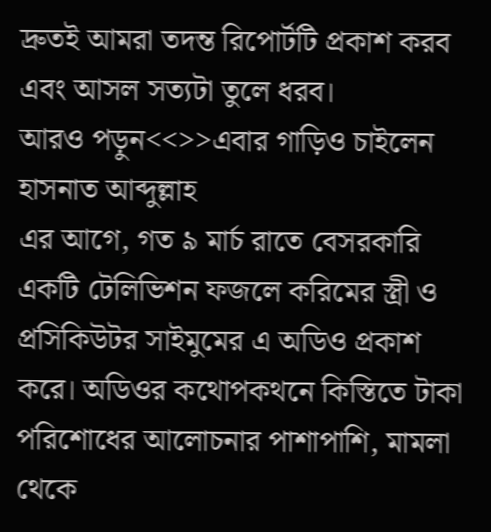দ্রুতই আমরা তদন্ত রিপোর্টটি প্রকাশ করব এবং আসল সত্যটা তুলে ধরব।
আরও পড়ুন<<>>এবার গাড়িও চাইলেন হাসনাত আব্দুল্লাহ
এর আগে, গত ৯ মার্চ রাতে বেসরকারি একটি টেলিভিশন ফজলে করিমের স্ত্রী ও প্রসিকিউটর সাইমুমের এ অডিও প্রকাশ করে। অডিওর কথোপকথনে কিস্তিতে টাকা পরিশোধের আলোচনার পাশাপাশি, মামলা থেকে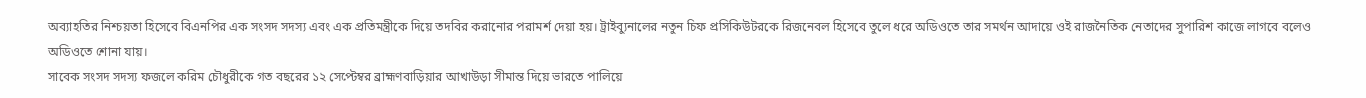অব্যাহতির নিশ্চয়তা হিসেবে বিএনপির এক সংসদ সদস্য এবং এক প্রতিমন্ত্রীকে দিয়ে তদবির করানোর পরামর্শ দেয়া হয়। ট্রাইব্যুনালের নতুন চিফ প্রসিকিউটরকে রিজনেবল হিসেবে তুলে ধরে অডিওতে তার সমর্থন আদায়ে ওই রাজনৈতিক নেতাদের সুপারিশ কাজে লাগবে বলেও অডিওতে শোনা যায়।
সাবেক সংসদ সদস্য ফজলে করিম চৌধুরীকে গত বছরের ১২ সেপ্টেম্বর ব্রাহ্মণবাড়িয়ার আখাউড়া সীমান্ত দিয়ে ভারতে পালিয়ে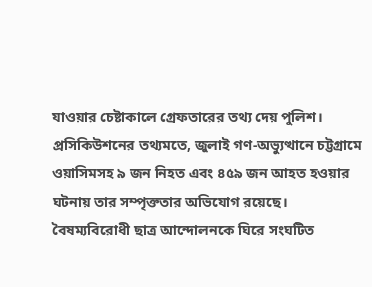যাওয়ার চেষ্টাকালে গ্রেফতারের তথ্য দেয় পুলিশ।
প্রসিকিউশনের তথ্যমতে, জুলাই গণ-অভ্যুত্থানে চট্টগ্রামে ওয়াসিমসহ ৯ জন নিহত এবং ৪৫৯ জন আহত হওয়ার ঘটনায় তার সম্পৃক্ততার অভিযোগ রয়েছে। বৈষম্যবিরোধী ছাত্র আন্দোলনকে ঘিরে সংঘটিত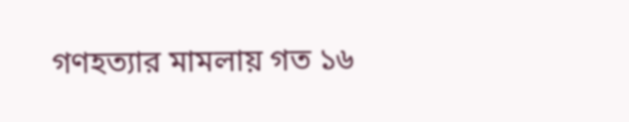গণহত্যার মামলায় গত ১৬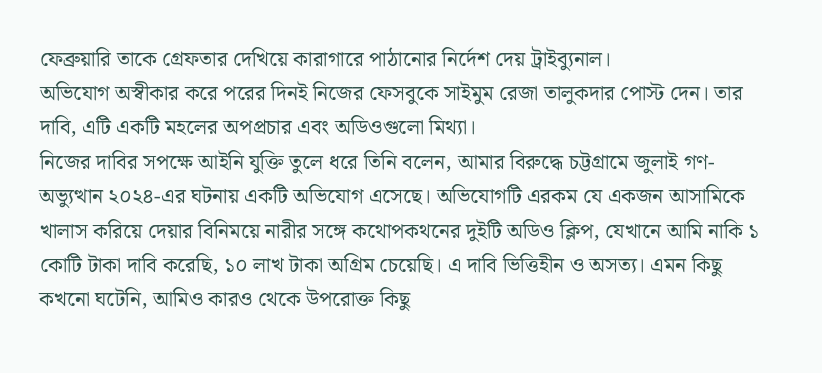ফেব্রুয়ারি তাকে গ্রেফতার দেখিয়ে কারাগারে পাঠানোর নির্দেশ দেয় ট্রাইব্যুনাল।
অভিযোগ অস্বীকার করে পরের দিনই নিজের ফেসবুকে সাইমুম রেজা তালুকদার পোস্ট দেন। তার দাবি, এটি একটি মহলের অপপ্রচার এবং অডিওগুলো মিথ্যা।
নিজের দাবির সপক্ষে আইনি যুক্তি তুলে ধরে তিনি বলেন, আমার বিরুদ্ধে চট্টগ্রামে জুলাই গণ-অভ্যুত্থান ২০২৪-এর ঘটনায় একটি অভিযোগ এসেছে। অভিযোগটি এরকম যে একজন আসামিকে খালাস করিয়ে দেয়ার বিনিময়ে নারীর সঙ্গে কথোপকথনের দুইটি অডিও ক্লিপ, যেখানে আমি নাকি ১ কোটি টাকা দাবি করেছি, ১০ লাখ টাকা অগ্রিম চেয়েছি। এ দাবি ভিত্তিহীন ও অসত্য। এমন কিছু কখনো ঘটেনি, আমিও কারও থেকে উপরোক্ত কিছু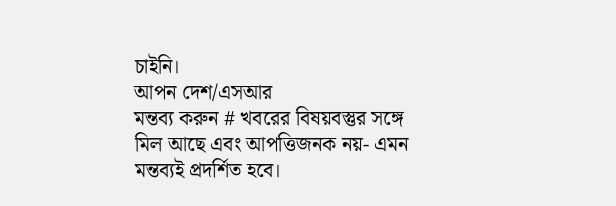চাইনি।
আপন দেশ/এসআর
মন্তব্য করুন # খবরের বিষয়বস্তুর সঙ্গে মিল আছে এবং আপত্তিজনক নয়- এমন মন্তব্যই প্রদর্শিত হবে।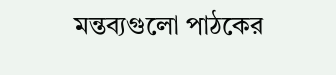মন্তব্যগুলো পাঠকের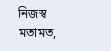নিজস্ব মতামত,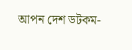আপন দেশ ডটকম-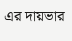এর দায়ভার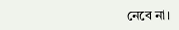নেবে না।